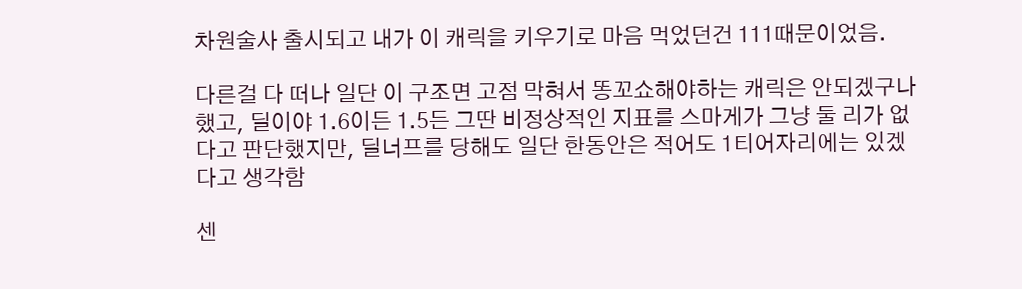차원술사 출시되고 내가 이 캐릭을 키우기로 마음 먹었던건 111때문이었음.

다른걸 다 떠나 일단 이 구조면 고점 막혀서 똥꼬쇼해야하는 캐릭은 안되겠구나했고, 딜이야 1.6이든 1.5든 그딴 비정상적인 지표를 스마게가 그냥 둘 리가 없다고 판단했지만, 딜너프를 당해도 일단 한동안은 적어도 1티어자리에는 있겠다고 생각함

센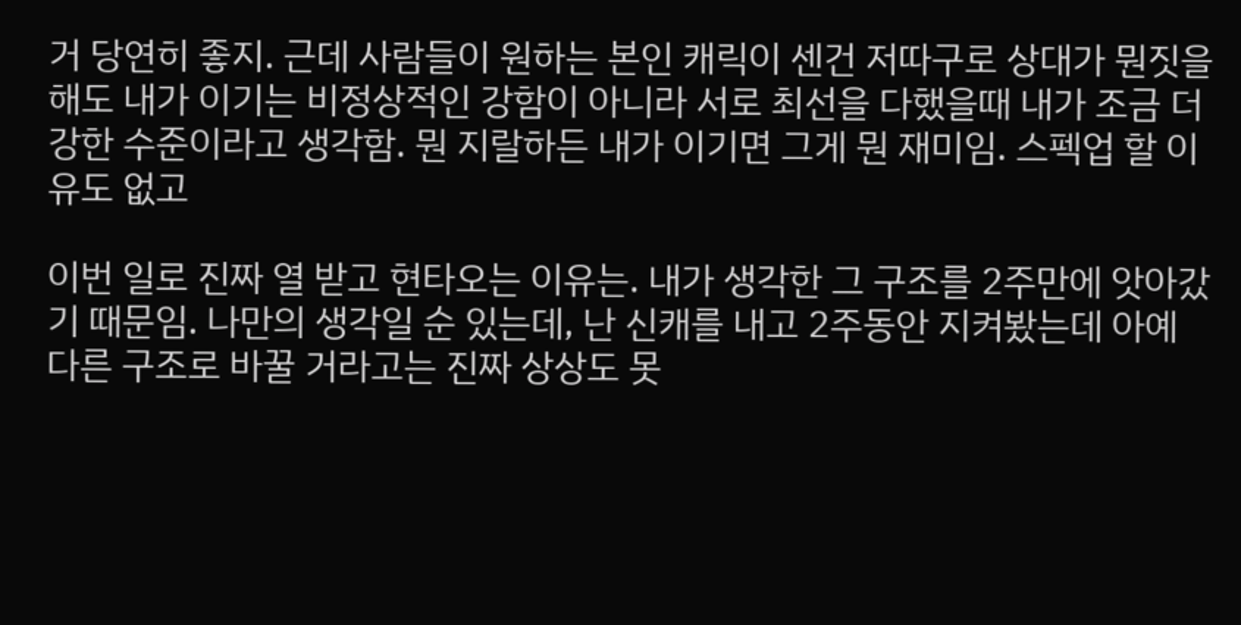거 당연히 좋지. 근데 사람들이 원하는 본인 캐릭이 센건 저따구로 상대가 뭔짓을 해도 내가 이기는 비정상적인 강함이 아니라 서로 최선을 다했을때 내가 조금 더 강한 수준이라고 생각함. 뭔 지랄하든 내가 이기면 그게 뭔 재미임. 스펙업 할 이유도 없고

이번 일로 진짜 열 받고 현타오는 이유는. 내가 생각한 그 구조를 2주만에 앗아갔기 때문임. 나만의 생각일 순 있는데, 난 신캐를 내고 2주동안 지켜봤는데 아예 다른 구조로 바꿀 거라고는 진짜 상상도 못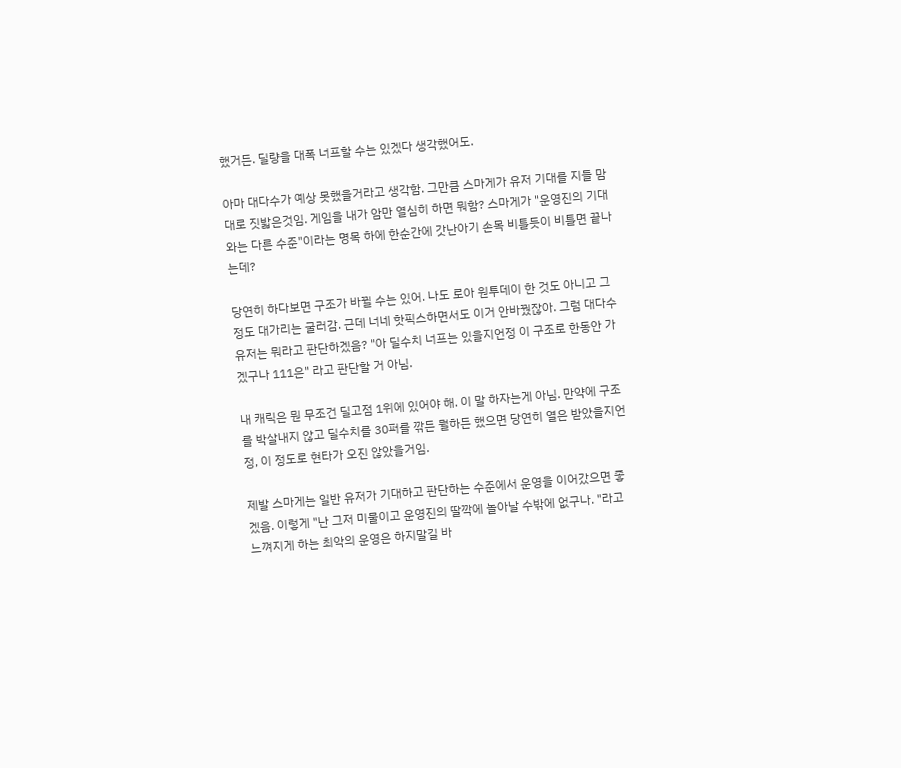했거든. 딜량을 대폭 너프할 수는 있겠다 생각했어도.

아마 대다수가 예상 못했을거라고 생각함. 그만큼 스마게가 유저 기대를 지들 맘대로 짓밟은것임. 게임을 내가 암만 열심히 하면 뭐함? 스마게가 "운영진의 기대와는 다른 수준"이라는 명목 하에 한순간에 갓난아기 손목 비틀듯이 비틀면 끝나는데?

당연히 하다보면 구조가 바뀔 수는 있어. 나도 로아 원투데이 한 것도 아니고 그 정도 대가리는 굴러감. 근데 너네 핫픽스하면서도 이거 안바꿨잖아. 그럼 대다수 유저는 뭐라고 판단하겠음? "아 딜수치 너프는 있을지언정 이 구조로 한동안 가겠구나 111은" 라고 판단할 거 아님.

내 캐릭은 뭔 무조건 딜고점 1위에 있어야 해. 이 말 하자는게 아님. 만약에 구조를 박살내지 않고 딜수치를 30퍼를 깎든 뭘하든 했으면 당연히 열은 받았을지언정, 이 정도로 현타가 오진 않았을거임.

제발 스마게는 일반 유저가 기대하고 판단하는 수준에서 운영을 이어갔으면 좋겠음. 이렇게 "난 그저 미물이고 운영진의 딸깍에 놀아날 수밖에 없구나. "라고 느껴지게 하는 최악의 운영은 하지말길 바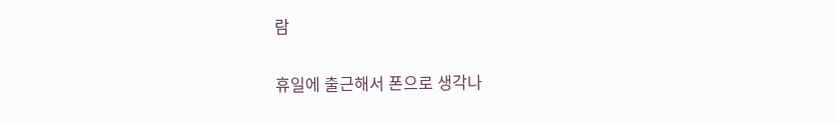람

휴일에 출근해서 폰으로 생각나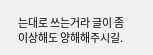는대로 쓰는거라 글이 좀 이상해도 양해해주시길.